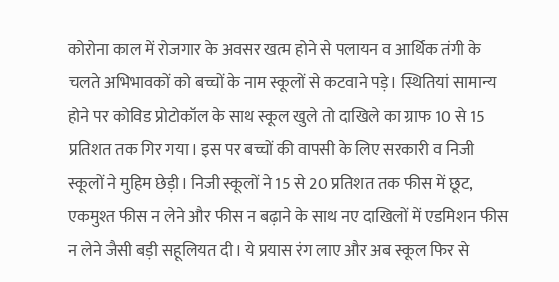कोरोना काल में रोजगार के अवसर खत्म होने से पलायन व आर्थिक तंगी के चलते अभिभावकों को बच्चों के नाम स्कूलों से कटवाने पड़े। स्थितियां सामान्य होने पर कोविड प्रोटोकॉल के साथ स्कूल खुले तो दाखिले का ग्राफ 10 से 15 प्रतिशत तक गिर गया। इस पर बच्चों की वापसी के लिए सरकारी व निजी स्कूलों ने मुहिम छेड़ी। निजी स्कूलों ने 15 से 20 प्रतिशत तक फीस में छूट, एकमुश्त फीस न लेने और फीस न बढ़ाने के साथ नए दाखिलों में एडमिशन फीस न लेने जैसी बड़ी सहूलियत दी। ये प्रयास रंग लाए और अब स्कूल फिर से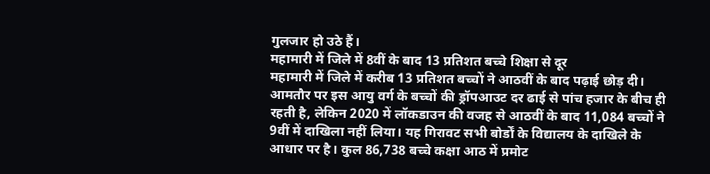गुलजार हो उठे हैं।
महामारी में जिले में 8वीं के बाद 13 प्रतिशत बच्चे शिक्षा से दूर
महामारी में जिले में करीब 13 प्रतिशत बच्चों ने आठवीं के बाद पढ़ाई छोड़ दी। आमतौर पर इस आयु वर्ग के बच्चों की ड्रॉपआउट दर ढाई से पांच हजार के बीच ही रहती है, लेकिन 2020 में लॉकडाउन की वजह से आठवीं के बाद 11,084 बच्चों ने 9वीं में दाखिला नहीं लिया। यह गिरावट सभी बोर्डों के विद्यालय के दाखिले के आधार पर है। कुल 86,738 बच्चे कक्षा आठ में प्रमोट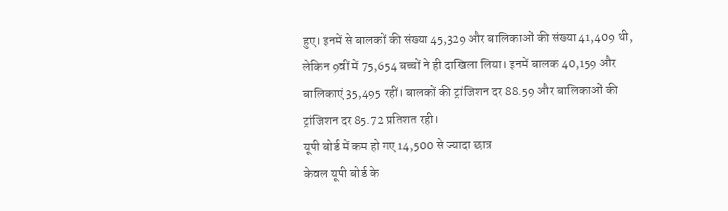हुए। इनमें से बालकों की संख्या 45,329 और बालिकाओं की संख्या 41,409 थी, लेकिन 9वीं में 75,654 बच्चों ने ही दाखिला लिया। इनमें बालक 40,159 और बालिकाएं 35,495 रहीं। बालकों की ट्रांजिशन दर 88.59 और बालिकाओं की ट्रांजिशन दर 85.72 प्रतिशत रही।
यूपी बोर्ड में कम हो गए 14,500 से ज्यादा छात्र
केवल यूपी बोर्ड के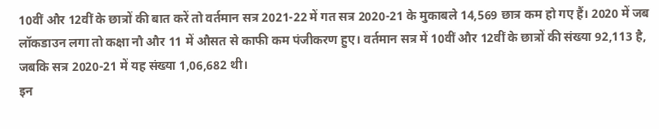10वीं और 12वीं के छात्रों की बात करें तो वर्तमान सत्र 2021-22 में गत सत्र 2020-21 के मुकाबले 14,569 छात्र कम हो गए हैं। 2020 में जब लॉकडाउन लगा तो कक्षा नौ और 11 में औसत से काफी कम पंजीकरण हुए। वर्तमान सत्र में 10वीं और 12वीं के छात्रों की संख्या 92,113 है, जबकि सत्र 2020-21 में यह संख्या 1,06,682 थी।
इन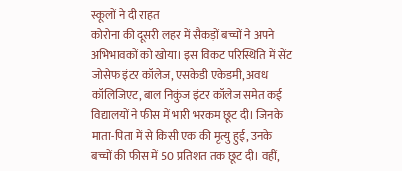स्कूलों ने दी राहत
कोरोना की दूसरी लहर में सैकड़ों बच्चों ने अपने अभिभावकों को खोया। इस विकट परिस्थिति में सेंट जोसेफ इंटर कॉलेज, एसकेडी एकेडमी, अवध कॉलिजिएट, बाल निकुंज इंटर कॉलेज समेत कई विद्यालयों ने फीस में भारी भरकम छूट दी। जिनके माता-पिता में से किसी एक की मृत्यु हुई, उनके बच्चों की फीस में 50 प्रतिशत तक छूट दी। वहीं,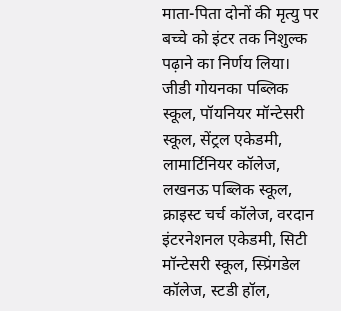माता-पिता दोनों की मृत्यु पर बच्चे को इंटर तक निशुल्क पढ़ाने का निर्णय लिया। जीडी गोयनका पब्लिक स्कूल, पॉयनियर मॉन्टेसरी स्कूल, सेंट्रल एकेडमी, लामार्टिनियर कॉलेज, लखनऊ पब्लिक स्कूल, क्राइस्ट चर्च कॉलेज, वरदान इंटरनेशनल एकेडमी, सिटी मॉन्टेसरी स्कूल, स्प्रिंगडेल कॉलेज, स्टडी हॉल,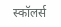स्कॉलर्स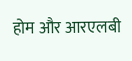होम और आरएलबी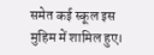समेत कई स्कूल इस मुहिम में शामिल हुए।